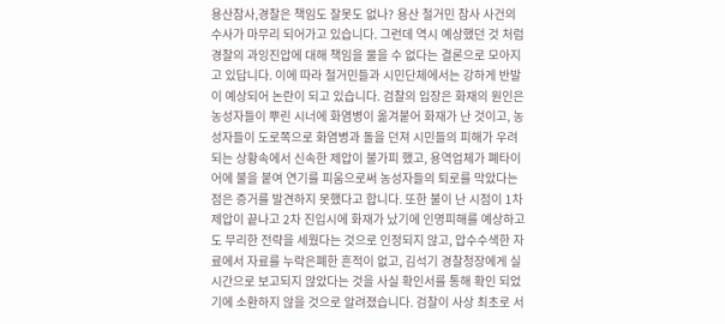용산참사,경찰은 책임도 잘못도 없나? 용산 철거민 참사 사건의 수사가 마무리 되어가고 있습니다. 그런데 역시 예상했던 것 처럼 경찰의 과잉진압에 대해 책임을 물을 수 없다는 결론으로 모아지고 있답니다. 이에 따라 철거민들과 시민단체에서는 강하게 반발이 예상되어 논란이 되고 있습니다. 검찰의 입장은 화재의 원인은 농성자들이 뿌린 시너에 화염병이 옮겨붙어 화재가 난 것이고, 농성자들이 도로쪽으로 화염병과 돌을 던져 시민들의 피해가 우려되는 상황속에서 신속한 제압이 불가피 했고, 용역업체가 폐타이어에 불을 붙여 연기를 피움으로써 농성자들의 퇴로를 막았다는 점은 증거를 발견하지 못했다고 합니다. 또한 불이 난 시점이 1차 제압이 끝나고 2차 진입시에 화재가 났기에 인명피해를 예상하고도 무리한 전략을 세웠다는 것으로 인정되지 않고, 압수수색한 자료에서 자료를 누락은폐한 흔적이 없고, 김석기 경찰청장에게 실시간으로 보고되지 않았다는 것을 사실 확인서를 통해 확인 되었기에 소환하지 않을 것으로 알려졌습니다. 검찰이 사상 최초로 서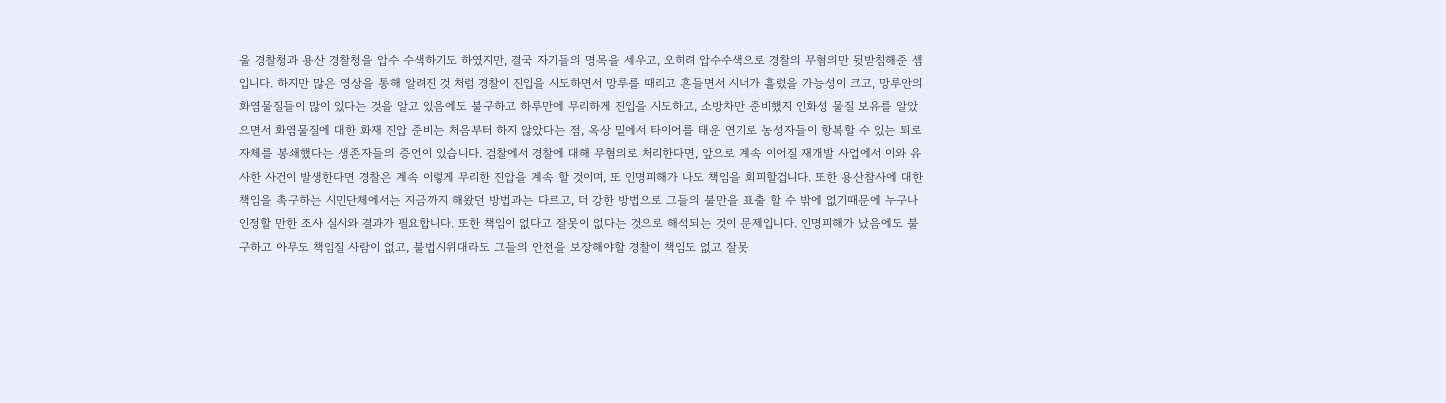울 경찰청과 용산 경찰청을 압수 수색하기도 하였지만, 결국 자기들의 명목을 세우고, 오히려 압수수색으로 경찰의 무혐의만 뒷받침해준 셈입니다. 하지만 많은 영상을 통해 알려진 것 처럼 경찰이 진입을 시도하면서 망루를 때리고 흔들면서 시너가 흘렀을 가능성이 크고, 망루안의 화염물질들이 많이 있다는 것을 알고 있음에도 불구하고 하루만에 무리하게 진입을 시도하고, 소방차만 준비했지 인화성 물질 보유를 알았으면서 화염물질에 대한 화재 진압 준비는 처음부터 하지 않았다는 점, 옥상 밑에서 타이어를 태운 연기로 농성자들이 항복할 수 있는 퇴로 자체를 봉쇄했다는 생존자들의 증언이 있습니다. 검찰에서 경찰에 대해 무혐의로 처리한다면, 앞으로 계속 이어질 재개발 사업에서 이와 유사한 사건이 발생한다면 경찰은 계속 이렇게 무리한 진압을 계속 할 것이며, 또 인명피해가 나도 책임을 회피할겁니다. 또한 용산참사에 대한 책임을 촉구하는 시민단체에서는 지금까지 해왔던 방법과는 다르고, 더 강한 방법으로 그들의 불만을 표출 할 수 밖에 없기때문에 누구나 인정할 만한 조사 실시와 결과가 필요합니다. 또한 책임이 없다고 잘못이 없다는 것으로 해석되는 것이 문제입니다. 인명피해가 났음에도 불구하고 아무도 책임질 사람이 없고, 불법시위대라도 그들의 안전을 보장해야할 경찰이 책임도 없고 잘못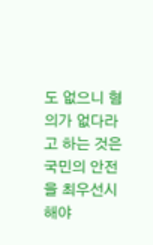도 없으니 혐의가 없다라고 하는 것은 국민의 안전을 최우선시해야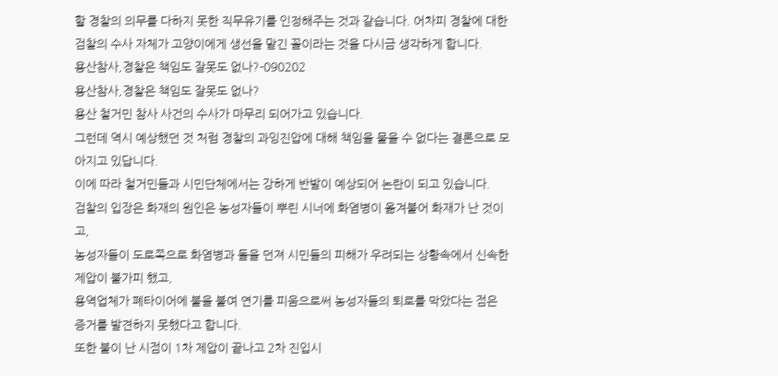할 경찰의 의무를 다하지 못한 직무유기를 인정해주는 것과 같습니다. 어차피 경찰에 대한 검찰의 수사 자체가 고양이에게 생선을 맡긴 꼴이라는 것을 다시금 생각하게 합니다.
용산참사,경찰은 책임도 잘못도 없나?-090202
용산참사,경찰은 책임도 잘못도 없나?
용산 철거민 참사 사건의 수사가 마무리 되어가고 있습니다.
그런데 역시 예상했던 것 처럼 경찰의 과잉진압에 대해 책임을 물을 수 없다는 결론으로 모아지고 있답니다.
이에 따라 철거민들과 시민단체에서는 강하게 반발이 예상되어 논란이 되고 있습니다.
검찰의 입장은 화재의 원인은 농성자들이 뿌린 시너에 화염병이 옮겨붙어 화재가 난 것이고,
농성자들이 도로쪽으로 화염병과 돌을 던져 시민들의 피해가 우려되는 상황속에서 신속한 제압이 불가피 했고,
용역업체가 폐타이어에 불을 붙여 연기를 피움으로써 농성자들의 퇴로를 막았다는 점은 증거를 발견하지 못했다고 합니다.
또한 불이 난 시점이 1차 제압이 끝나고 2차 진입시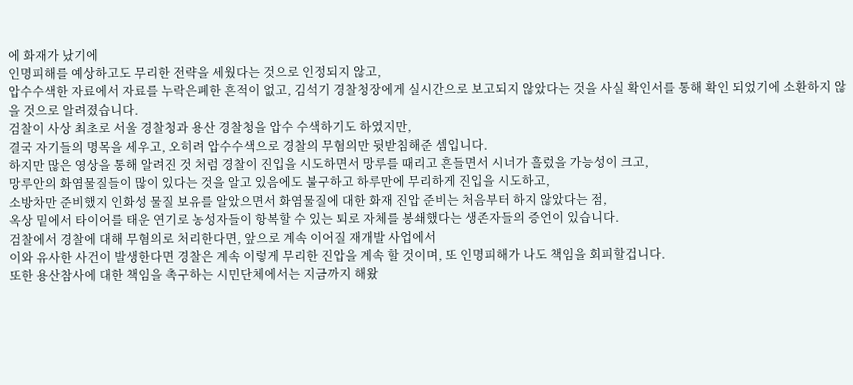에 화재가 났기에
인명피해를 예상하고도 무리한 전략을 세웠다는 것으로 인정되지 않고,
압수수색한 자료에서 자료를 누락은폐한 흔적이 없고, 김석기 경찰청장에게 실시간으로 보고되지 않았다는 것을 사실 확인서를 통해 확인 되었기에 소환하지 않을 것으로 알려졌습니다.
검찰이 사상 최초로 서울 경찰청과 용산 경찰청을 압수 수색하기도 하였지만,
결국 자기들의 명목을 세우고, 오히려 압수수색으로 경찰의 무혐의만 뒷받침해준 셈입니다.
하지만 많은 영상을 통해 알려진 것 처럼 경찰이 진입을 시도하면서 망루를 때리고 흔들면서 시너가 흘렀을 가능성이 크고,
망루안의 화염물질들이 많이 있다는 것을 알고 있음에도 불구하고 하루만에 무리하게 진입을 시도하고,
소방차만 준비했지 인화성 물질 보유를 알았으면서 화염물질에 대한 화재 진압 준비는 처음부터 하지 않았다는 점,
옥상 밑에서 타이어를 태운 연기로 농성자들이 항복할 수 있는 퇴로 자체를 봉쇄했다는 생존자들의 증언이 있습니다.
검찰에서 경찰에 대해 무혐의로 처리한다면, 앞으로 계속 이어질 재개발 사업에서
이와 유사한 사건이 발생한다면 경찰은 계속 이렇게 무리한 진압을 계속 할 것이며, 또 인명피해가 나도 책임을 회피할겁니다.
또한 용산참사에 대한 책임을 촉구하는 시민단체에서는 지금까지 해왔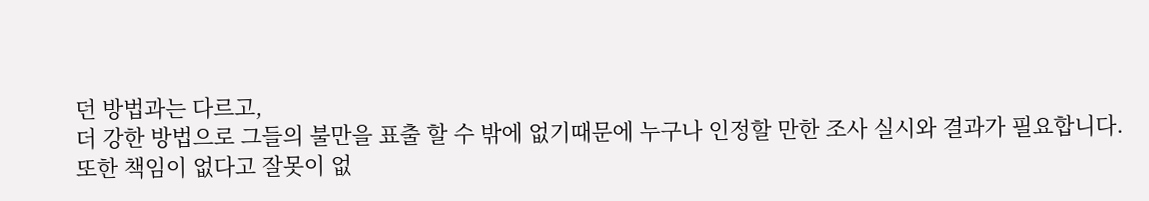던 방법과는 다르고,
더 강한 방법으로 그들의 불만을 표출 할 수 밖에 없기때문에 누구나 인정할 만한 조사 실시와 결과가 필요합니다.
또한 책임이 없다고 잘못이 없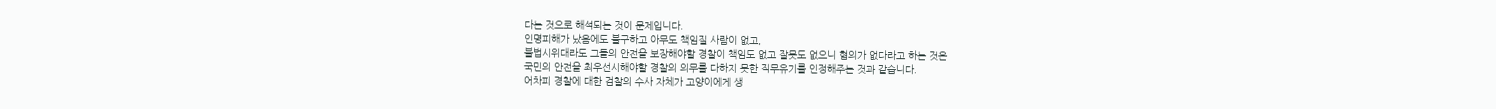다는 것으로 해석되는 것이 문제입니다.
인명피해가 났음에도 불구하고 아무도 책임질 사람이 없고,
불법시위대라도 그들의 안전을 보장해야할 경찰이 책임도 없고 잘못도 없으니 혐의가 없다라고 하는 것은
국민의 안전을 최우선시해야할 경찰의 의무를 다하지 못한 직무유기를 인정해주는 것과 같습니다.
어차피 경찰에 대한 검찰의 수사 자체가 고양이에게 생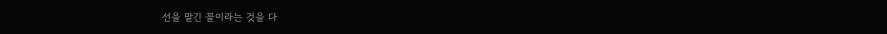선을 맡긴 꼴이라는 것을 다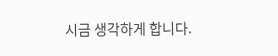시금 생각하게 합니다.